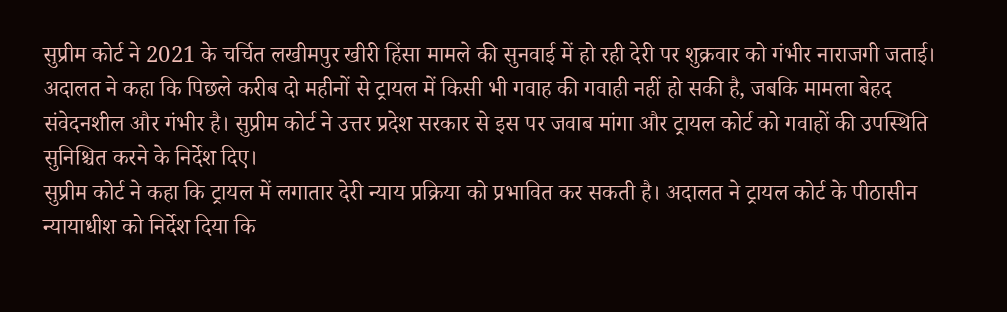सुप्रीम कोर्ट ने 2021 के चर्चित लखीमपुर खीरी हिंसा मामले की सुनवाई में हो रही देरी पर शुक्रवार को गंभीर नाराजगी जताई। अदालत ने कहा कि पिछले करीब दो महीनों से ट्रायल में किसी भी गवाह की गवाही नहीं हो सकी है, जबकि मामला बेहद संवेदनशील और गंभीर है। सुप्रीम कोर्ट ने उत्तर प्रदेश सरकार से इस पर जवाब मांगा और ट्रायल कोर्ट को गवाहों की उपस्थिति सुनिश्चित करने के निर्देश दिए।
सुप्रीम कोर्ट ने कहा कि ट्रायल में लगातार देरी न्याय प्रक्रिया को प्रभावित कर सकती है। अदालत ने ट्रायल कोर्ट के पीठासीन न्यायाधीश को निर्देश दिया कि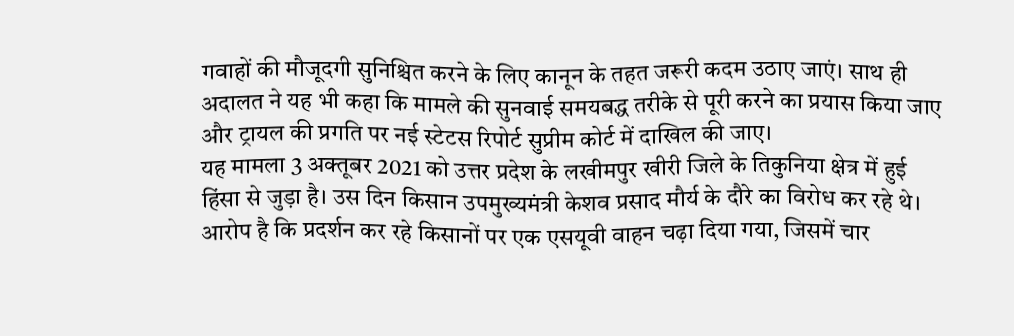गवाहों की मौजूदगी सुनिश्चित करने के लिए कानून के तहत जरूरी कदम उठाए जाएं। साथ ही अदालत ने यह भी कहा कि मामले की सुनवाई समयबद्ध तरीके से पूरी करने का प्रयास किया जाए और ट्रायल की प्रगति पर नई स्टेटस रिपोर्ट सुप्रीम कोर्ट में दाखिल की जाए।
यह मामला 3 अक्तूबर 2021 को उत्तर प्रदेश के लखीमपुर खीरी जिले के तिकुनिया क्षेत्र में हुई हिंसा से जुड़ा है। उस दिन किसान उपमुख्यमंत्री केशव प्रसाद मौर्य के दौरे का विरोध कर रहे थे। आरोप है कि प्रदर्शन कर रहे किसानों पर एक एसयूवी वाहन चढ़ा दिया गया, जिसमें चार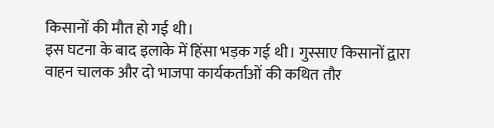किसानों की मौत हो गई थी।
इस घटना के बाद इलाके में हिंसा भड़क गई थी। गुस्साए किसानों द्वारा वाहन चालक और दो भाजपा कार्यकर्ताओं की कथित तौर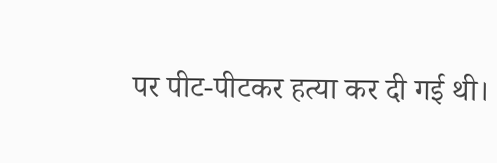पर पीट-पीटकर हत्या कर दी गई थी।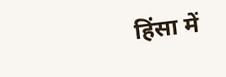हिंसा में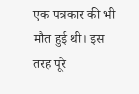एक पत्रकार की भी मौत हुई थी। इस तरह पूरे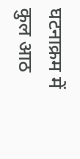घटनाक्रम में कुल आठ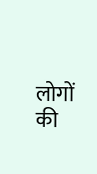लोगों की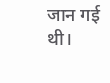जान गई थी।